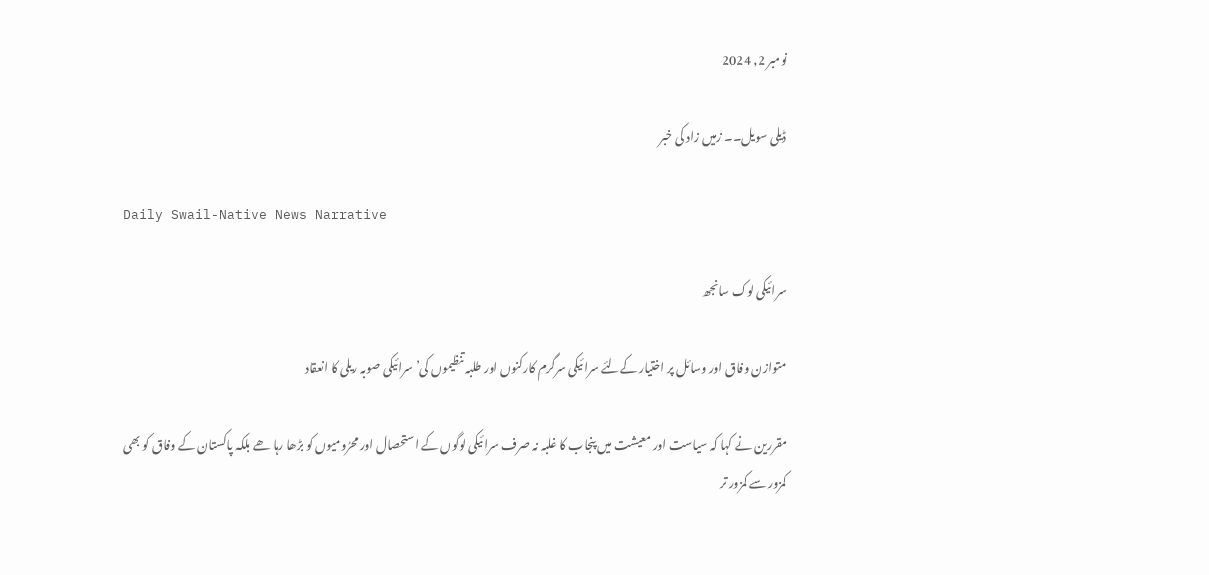نومبر 2, 2024

ڈیلی سویل۔۔ زمیں زاد کی خبر

Daily Swail-Native News Narrative

سرائیکی لوک سانجھ

متوازن وفاق اور وسائل پر اختیار کےلئے سرائیکی سرگرم کارکنوں اور طلبہ تنظیموں کی’ سرائیکی صوبہ ریلی کا انعقاد

مقررین نے کہا کہ سیاست اور معیشت میں پنجاب کا غلبہ نہ صرف سرائیکی لوگوں کے استحصال اور محرُومیوں کو بڑھا رہا ھے بلکہ پاکستان کے وفاق کو بھی کمزور سے کمزور تر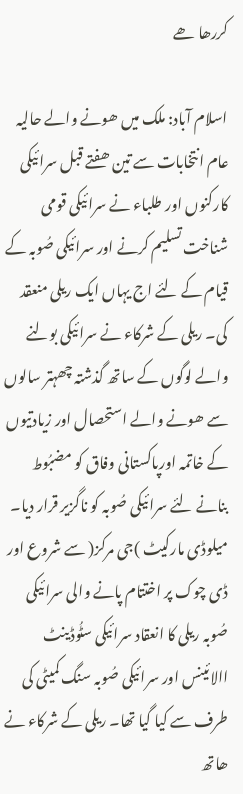کررھا ھے

اسلام آباد: ملک میں ھونے والے حالیہ عام انتخابات سے تین ھفتے قبل سرائیکی کارکنوں اور طلباء نے سرائیکی قومی شناخت تسلیم کرنے اور سرائیکی صُوبہ کے قیام کے لئے اج یہاں ایک ریلی منعقد کی۔ ریلی کے شرکاء نے سرائیکی بولنے والے لوگوں کے ساتھ گذشتہ چھہتر سالوں سے ھونے والے استحصال اور زیادتیوں کے خاتمہ اورپاکستانی وفاق کو مضبُوط بنانے لئے سرائیکی صُوبہ کو ناگزیر قرار دیا۔ میلوڈی مارکیٹ )جی مرکز( سے شروع اور ڈی چوک پر اختتام پانے والی سرائیکی صُوبہ ریلی کا انعقاد سرائیکی سٹُوڈینٹ االائینس اور سرائیکی صُوبہ سنگ کمیٹی کی طرف سے کیا گیا تھا۔ ریلی کے شرکاء نے ھاتھ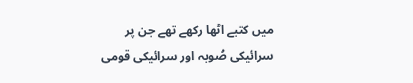میں کتبے اٹھا رکھے تھے جن پر سرائیکی صُوبہ اور سرائیکی قومی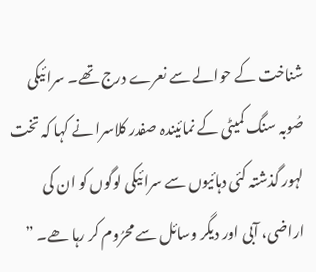شناخت کے حوالے سے نعرے درج تھے۔ سرائیکی صُوبہ سنگ کمیٹی کے نمائیندہ صفدر کلاسرا نے کہا کہ تخت لہور گذشتہ کئی دہائیوں سے سرائیکی لوگوں کو ان کی اراضی، آبی اور دیگر وسائل سے محرُوم کر رہا ھے۔ ”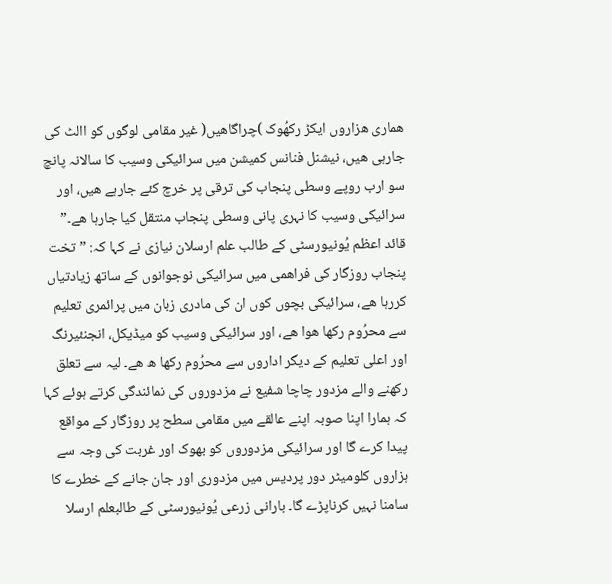ھماری ھزاروں ایکڑ رکھُوک )چراگاھیں( غیر مقامی لوگوں کو االٹ کی جارہی ھیں، نیشنل فنانس کمیشن میں سرائیکی وسیب کا سالانہ پانچ سو ارب روپے وسطی پنجاب کی ترقی پر خرچ کئے جارہے ھیں، اور سرائیکی وسیب کا نہری پانی وسطی پنجاب منتقل کیا جارہا ھے۔” قائد اعظم یُونیورسٹی کے طالب علم ارسلان نیازی نے کہا کہ: ” تخت پنجاب روزگار کی فراھمی میں سرائیکی نوجوانوں کے ساتھ زیادتیاں کررہا ھے، سرائیکی بچوں کوں ان کی مادری زبان میں پرائمری تعلیم سے محرُوم رکھا ھوا ھے، اور سرائیکی وسیب کو میڈیکل، انجنئیرنگ اور اعلی تعلیم کے دیگر اداروں سے محرُوم رکھا ھ ھے۔ لیہ سے تعلق رکھنے والے مزدور چاچا شفیع نے مزدوروں کی نمائندگی کرتے ہوئے کہا کہ ہمارا اپنا صوبہ اپنے عالقے میں مقامی سطح پر روزگار کے مواقع پیدا کرے گا اور سرائیکی مزدوروں کو بھوک اور غربت کی وجہ سے ہزاروں کلومیٹر دور پردیس میں مزدوری اور جان جانے کے خطرے کا سامنا نہیں کرناپڑے گا۔ بارانی زرعی یُونیورسٹی کے طالبعلم ارسلا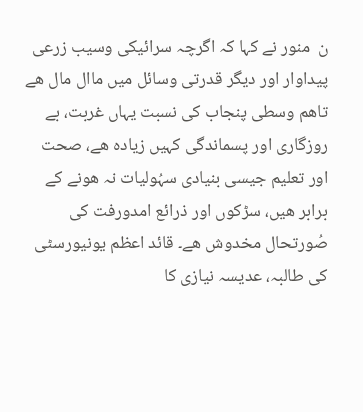ن  منور نے کہا کہ اگرچہ سرائیکی وسیب زرعی پیداوار اور دیگر قدرتی وسائل میں ماال مال ھے تاھم وسطی پنجاب کی نسبت یہاں غربت، بے روزگاری اور پسماندگی کہیں زیادہ ھے، صحت اور تعلیم جیسی بنیادی سہُولیات نہ ھونے کے برابر ھیں، سڑکوں اور ذرائع امدورفت کی صُورتحال مخدوش ھے۔ قائد اعظم یونیورسٹی کی طالبہ، عدیسہ نیازی کا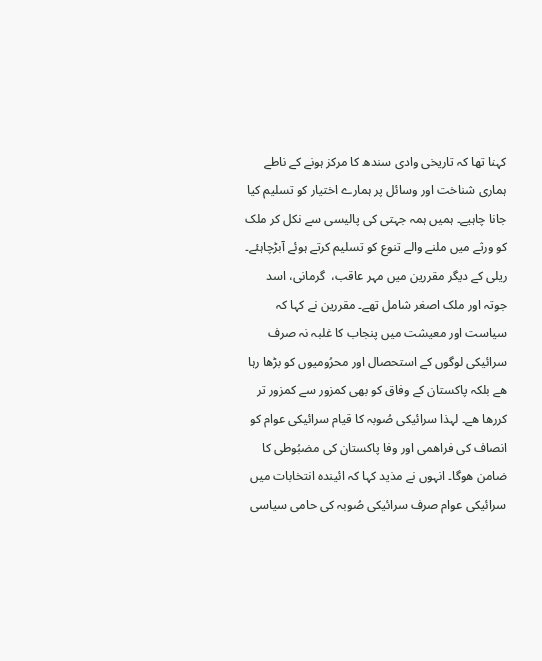کہنا تھا کہ تاریخی وادی سندھ کا مرکز ہونے کے ناطے ہماری شناخت اور وسائل پر ہمارے اختیار کو تسلیم کیا جانا چاہیے۔ ہمیں ہمہ جہتی کی پالیسی سے نکل کر ملک کو ورثے میں ملنے والے تنوع کو تسلیم کرتے ہوئے آبڑچاہئے۔ ریلی کے دیگر مقررین میں مہر عاقب،  گرمانی، اسد جوتہ اور ملک اصغر شامل تھے۔ مقررین نے کہا کہ سیاست اور معیشت میں پنجاب کا غلبہ نہ صرف سرائیکی لوگوں کے استحصال اور محرُومیوں کو بڑھا رہا ھے بلکہ پاکستان کے وفاق کو بھی کمزور سے کمزور تر کررھا ھے۔ لہذا سرائیکی صُوبہ کا قیام سرائیکی عوام کو انصاف کی فراھمی اور وفا پاکستان کی مضبُوطی کا ضامن ھوگا۔ انہوں نے مذید کہا کہ ائیندہ انتخابات میں سرائیکی عوام صرف سرائیکی صُوبہ کی حامی سیاسی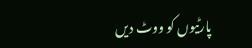پارٹیوں کو ووٹ دیں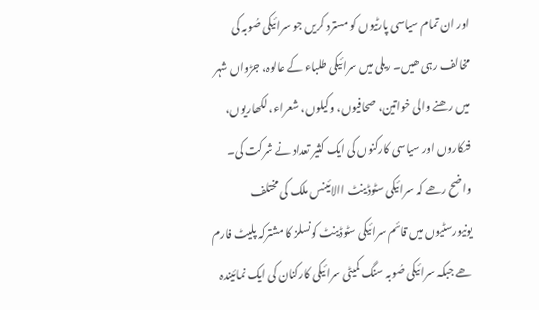اور ان تمام سیاسی پارٹیوں کو مسترد کریں جو سرائیکی صُوبہ کی مخالف رہی ھیں۔ ریلی میں سرائیکی طلباء کے عالوہ، جڑواں شہر میں رھنے والی خواتین، صحافیوں، وکیلوں، شعراء، لکھاریوں، فنکاروں اور سیاسی کارکنوں کی ایک کثیر تعداد نے شرکت کی۔ واضح رھے کہ سرائیکی سٹوڈینٹ االائینس ملک کی مختلف یونیورسٹیوں میں قائم سرائیکی سٹوڈینٹ کونسلز کا مشترکہ پلیٹ فارم ھے جبکہ سرائیکی صُوبہ سنگ کمیٹی سرائیکی کارکنان کی ایک نمائیندہ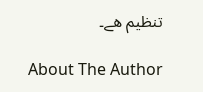تنظیم ھے۔

About The Author